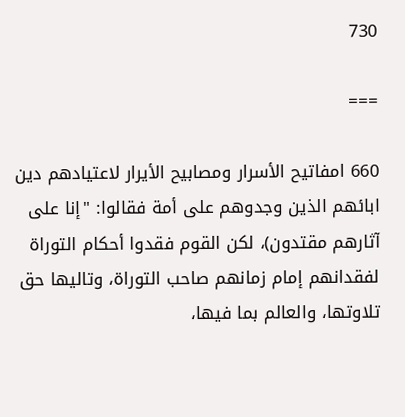730

===

660 امفاتيح الأسرار ومصابيح الأيرار لاعتيادهم دين ابائهم الذين وجدوهم على أمة فقالوا: "إنا على آثارهم مقتدون)، لكن القوم فقدوا أحكام التوراة لفقدانهم إمام زمانهم صاحب التوراة، وتاليها حق تلاوتها، والعالم بما فيها،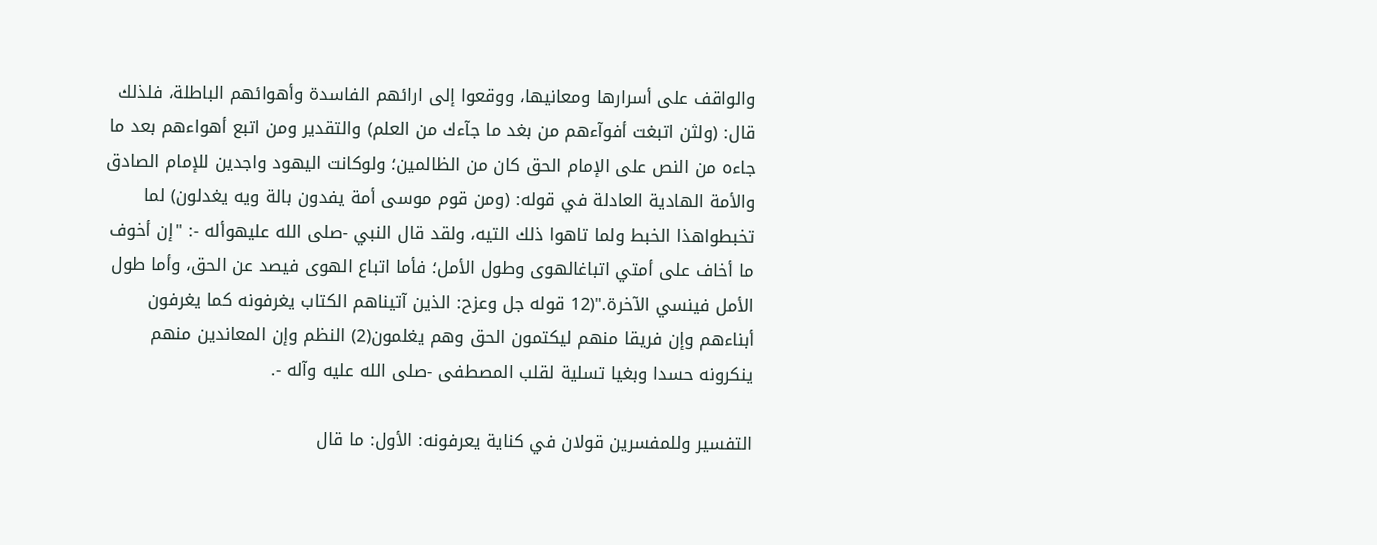والواقف على أسرارها ومعانيها، ووقعوا إلى ارائهم الفاسدة وأهوائهم الباطلة، فلذلك قال: (ولثن اتبغت أفوآءهم من بغد ما جآءك من العلم) والتقدير ومن اتبع أهواءهم بعد ما جاءه من النص على الإمام الحق كان من الظالمين؛ ولوكانت اليهود واجدين للإمام الصادق والأمة الهادية العادلة في قوله: (ومن قوم موسى أمة يفدون بالة ويه يغدلون) لما تخبطواهذا الخبط ولما تاهوا ذلك التيه، ولقد قال النبي -صلى الله عليهوأله -: "إن أخوف ما أخاف على أمتي اتباغالهوى وطول الأمل؛ فأما اتباع الهوى فيصد عن الحق، وأما طول الأمل فينسي الآخرة."(12 قوله جل وعزح: الذين آتيناهم الكتاب يغرفونه كما يغرفون أبناءهم وإن فريقا منهم ليكتمون الحق وهم يغلمون(2) النظم وإن المعاندين منهم ينكرونه حسدا وبغيا تسلية لقلب المصطفى -صلى الله عليه وآله -.

التفسير وللمفسرين قولان في كناية يعرفونه: الأول: ما قال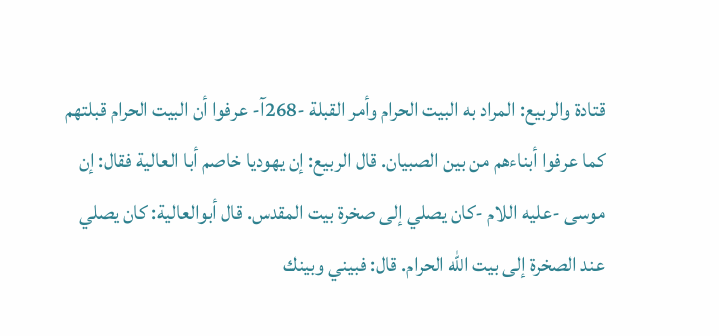قتادة والربيع: المراد به البيت الحرام وأمر القبلة -268آ- عرفوا أن البيت الحرام قبلتهم كما عرفوا أبناءهم من بين الصبيان. قال الربيع: إن يهوديا خاصم أبا العالية فقال: إن موسى -عليه اللام -كان يصلي إلى صخرة بيت المقدس. قال أبوالعالية: كان يصلي عند الصخرة إلى بيت الله الحرام. قال: فبيني وبينك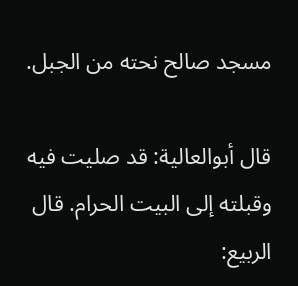مسجد صالح نحته من الجبل.

قال أبوالعالية: قد صليت فيه وقبلته إلى البيت الحرام. قال الربيع: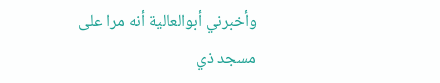وأخبرني أبوالعالية أنه مرا على مسجد ذي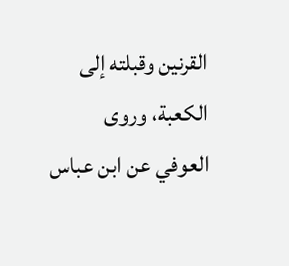القرنين وقبلته إلى الكعبة، وروى العوفي عن ابن عباس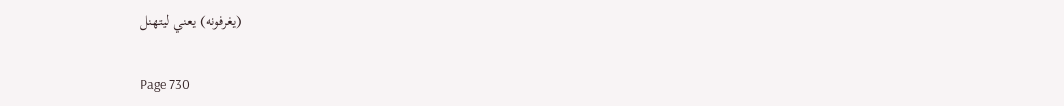(يغرفونه) يعني ليتهنل

Page 730